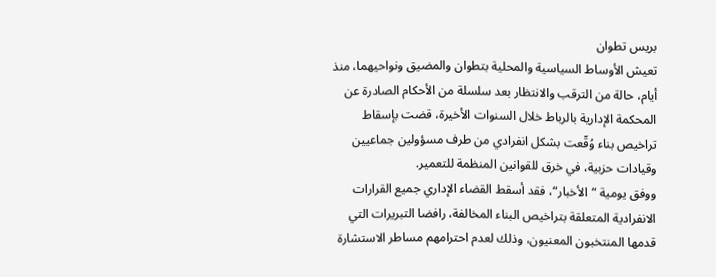بريس تطوان
تعيش الأوساط السياسية والمحلية بتطوان والمضيق ونواحيهما، منذ أيام، حالة من الترقب والانتظار بعد سلسلة من الأحكام الصادرة عن المحكمة الإدارية بالرباط خلال السنوات الأخيرة، قضت بإسقاط تراخيص بناء وُقّعت بشكل انفرادي من طرف مسؤولين جماعيين وقيادات حزبية، في خرق للقوانين المنظمة للتعمير.
ووفق يومية “الأخبار“، فقد أسقط القضاء الإداري جميع القرارات الانفرادية المتعلقة بتراخيص البناء المخالفة، رافضا التبريرات التي قدمها المنتخبون المعنيون، وذلك لعدم احترامهم مساطر الاستشارة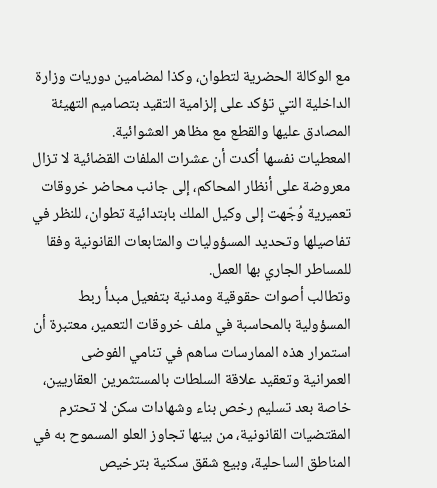مع الوكالة الحضرية لتطوان، وكذا لمضامين دوريات وزارة الداخلية التي تؤكد على إلزامية التقيد بتصاميم التهيئة المصادق عليها والقطع مع مظاهر العشوائية.
المعطيات نفسها أكدت أن عشرات الملفات القضائية لا تزال معروضة على أنظار المحاكم، إلى جانب محاضر خروقات تعميرية وُجّهت إلى وكيل الملك بابتدائية تطوان، للنظر في تفاصيلها وتحديد المسؤوليات والمتابعات القانونية وفقا للمساطر الجاري بها العمل.
وتطالب أصوات حقوقية ومدنية بتفعيل مبدأ ربط المسؤولية بالمحاسبة في ملف خروقات التعمير، معتبرة أن استمرار هذه الممارسات ساهم في تنامي الفوضى العمرانية وتعقيد علاقة السلطات بالمستثمرين العقاريين، خاصة بعد تسليم رخص بناء وشهادات سكن لا تحترم المقتضيات القانونية، من بينها تجاوز العلو المسموح به في المناطق الساحلية، وبيع شقق سكنية بترخيص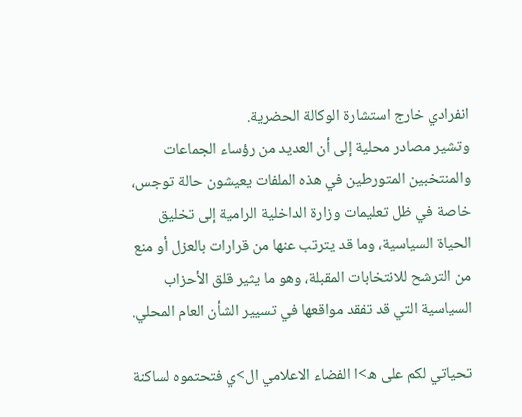انفرادي خارج استشارة الوكالة الحضرية.
وتشير مصادر محلية إلى أن العديد من رؤساء الجماعات والمنتخبين المتورطين في هذه الملفات يعيشون حالة توجس، خاصة في ظل تعليمات وزارة الداخلية الرامية إلى تخليق الحياة السياسية، وما قد يترتب عنها من قرارات بالعزل أو منع من الترشح للانتخابات المقبلة، وهو ما يثير قلق الأحزاب السياسية التي قد تفقد مواقعها في تسيير الشأن العام المحلي.

تحياتي لكم على ه>ا الفضاء الاعلامي ال>ي فتحتموه لساكنة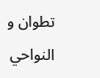تطوان و النواحي